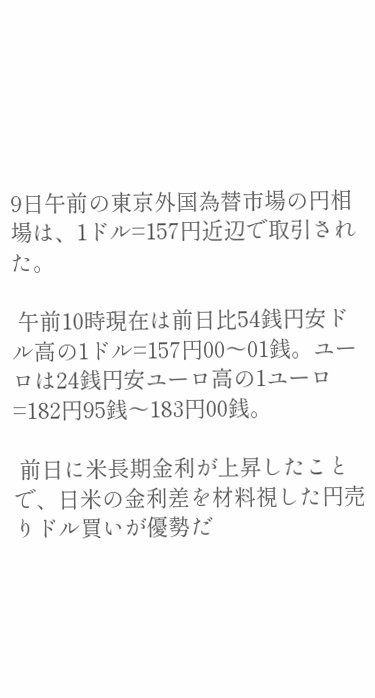9日午前の東京外国為替市場の円相場は、1ドル=157円近辺で取引された。

 午前10時現在は前日比54銭円安ドル高の1ドル=157円00〜01銭。ユーロは24銭円安ユーロ高の1ユーロ=182円95銭〜183円00銭。

 前日に米長期金利が上昇したことで、日米の金利差を材料視した円売りドル買いが優勢だ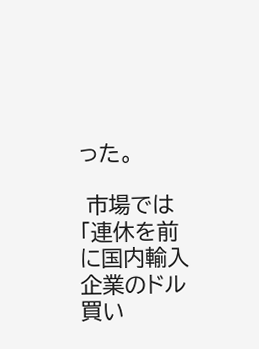った。

 市場では「連休を前に国内輸入企業のドル買い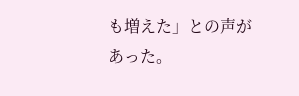も増えた」との声があった。